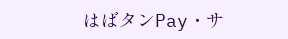はばタンPay・サ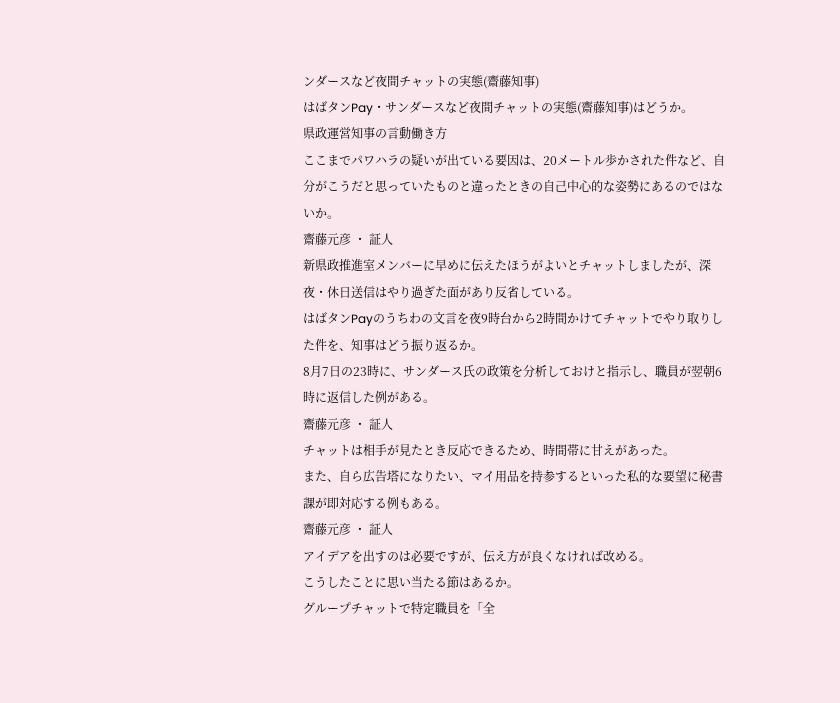ンダースなど夜間チャットの実態(齋藤知事)
はばタンPay・サンダースなど夜間チャットの実態(齋藤知事)はどうか。
県政運営知事の言動働き方
ここまでパワハラの疑いが出ている要因は、20メートル歩かされた件など、自分がこうだと思っていたものと違ったときの自己中心的な姿勢にあるのではないか。
齋藤元彦 ・ 証人
新県政推進室メンバーに早めに伝えたほうがよいとチャットしましたが、深夜・休日送信はやり過ぎた面があり反省している。
はばタンPayのうちわの文言を夜9時台から2時間かけてチャットでやり取りした件を、知事はどう振り返るか。
8月7日の23時に、サンダース氏の政策を分析しておけと指示し、職員が翌朝6時に返信した例がある。
齋藤元彦 ・ 証人
チャットは相手が見たとき反応できるため、時間帯に甘えがあった。
また、自ら広告塔になりたい、マイ用品を持参するといった私的な要望に秘書課が即対応する例もある。
齋藤元彦 ・ 証人
アイデアを出すのは必要ですが、伝え方が良くなければ改める。
こうしたことに思い当たる節はあるか。
グループチャットで特定職員を「全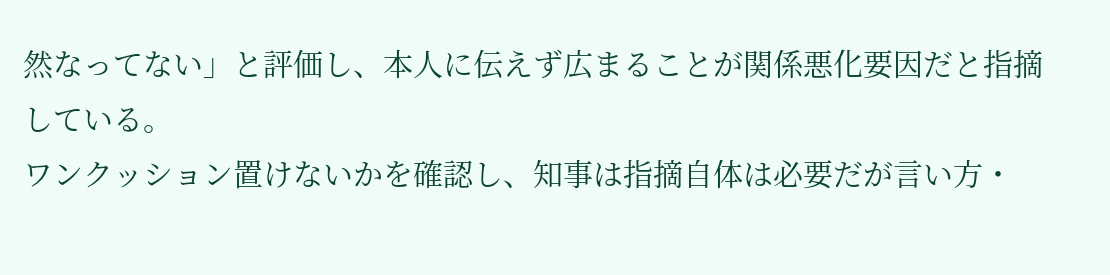然なってない」と評価し、本人に伝えず広まることが関係悪化要因だと指摘している。
ワンクッション置けないかを確認し、知事は指摘自体は必要だが言い方・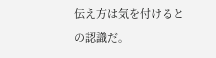伝え方は気を付けるとの認識だ。